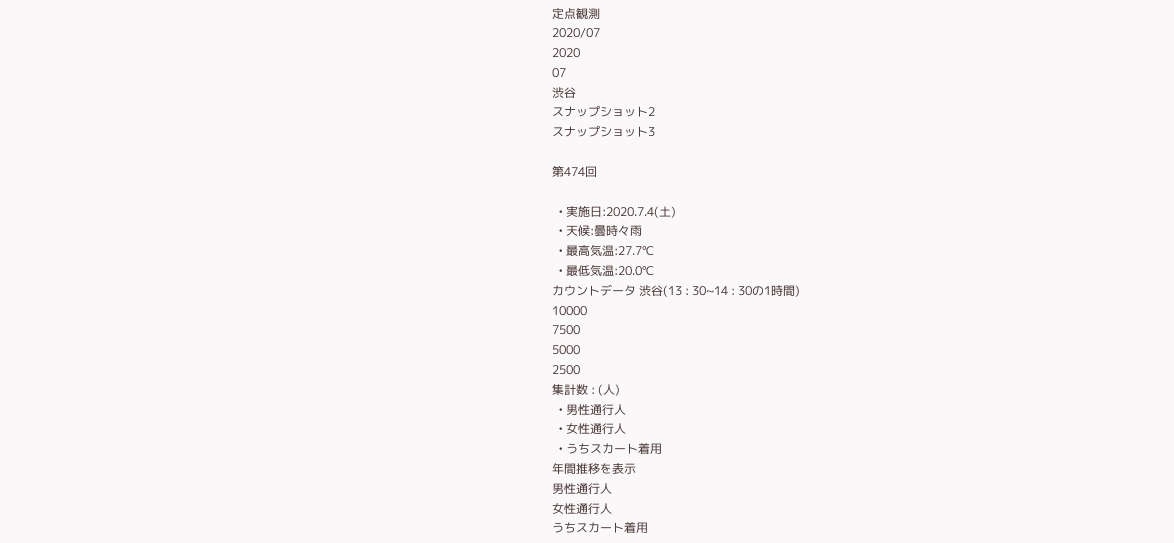定点観測
2020/07
2020
07
渋谷
スナップショット2
スナップショット3

第474回

  • 実施日:2020.7.4(土)
  • 天候:曇時々雨
  • 最高気温:27.7℃
  • 最低気温:20.0℃
カウントデータ 渋谷(13 : 30~14 : 30の1時間)
10000
7500
5000
2500
集計数 : (人)
  • 男性通行人
  • 女性通行人
  • うちスカート着用
年間推移を表示
男性通行人
女性通行人
うちスカート着用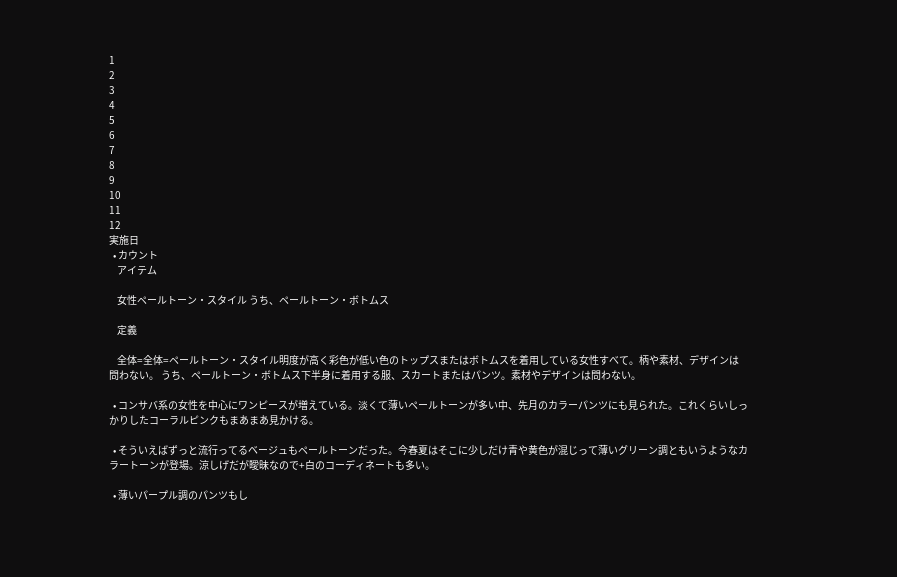1
2
3
4
5
6
7
8
9
10
11
12
実施日
  • カウント
    アイテム

    女性ペールトーン・スタイル うち、ペールトーン・ボトムス

    定義

    全体=全体=ペールトーン・スタイル明度が高く彩色が低い色のトップスまたはボトムスを着用している女性すべて。柄や素材、デザインは問わない。 うち、ペールトーン・ボトムス下半身に着用する服、スカートまたはパンツ。素材やデザインは問わない。

  • コンサバ系の女性を中心にワンピースが増えている。淡くて薄いペールトーンが多い中、先月のカラーパンツにも見られた。これくらいしっかりしたコーラルピンクもまあまあ見かける。

  • そういえばずっと流行ってるベージュもペールトーンだった。今春夏はそこに少しだけ青や黄色が混じって薄いグリーン調ともいうようなカラートーンが登場。涼しげだが曖昧なので+白のコーディネートも多い。

  • 薄いパープル調のパンツもし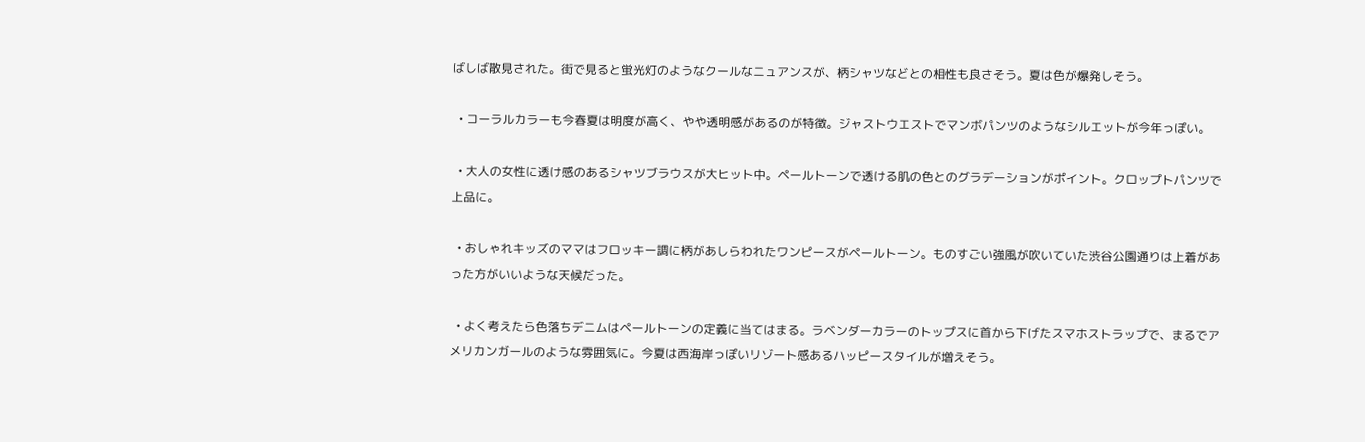ばしば散見された。街で見ると蛍光灯のようなクールなニュアンスが、柄シャツなどとの相性も良さそう。夏は色が爆発しそう。

  • コーラルカラーも今春夏は明度が高く、やや透明感があるのが特徴。ジャストウエストでマンボパンツのようなシルエットが今年っぽい。

  • 大人の女性に透け感のあるシャツブラウスが大ヒット中。ペールトーンで透ける肌の色とのグラデーションがポイント。クロップトパンツで上品に。

  • おしゃれキッズのママはフロッキー調に柄があしらわれたワンピースがペールトーン。ものすごい強風が吹いていた渋谷公園通りは上着があった方がいいような天候だった。

  • よく考えたら色落ちデニムはペールトーンの定義に当てはまる。ラベンダーカラーのトップスに首から下げたスマホストラップで、まるでアメリカンガールのような雰囲気に。今夏は西海岸っぽいリゾート感あるハッピースタイルが増えそう。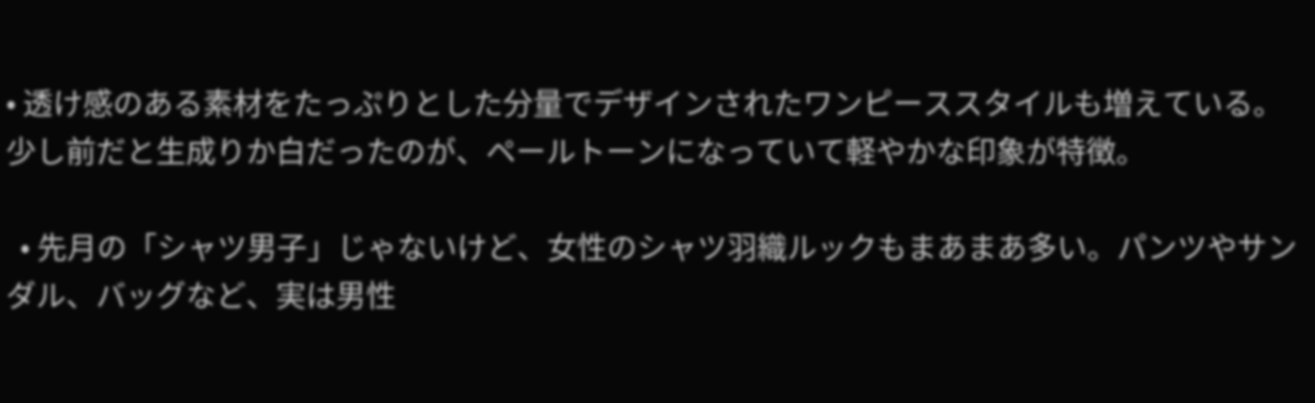• 透け感のある素材をたっぷりとした分量でデザインされたワンピーススタイルも増えている。少し前だと生成りか白だったのが、ペールトーンになっていて軽やかな印象が特徴。

  • 先月の「シャツ男子」じゃないけど、女性のシャツ羽織ルックもまあまあ多い。パンツやサンダル、バッグなど、実は男性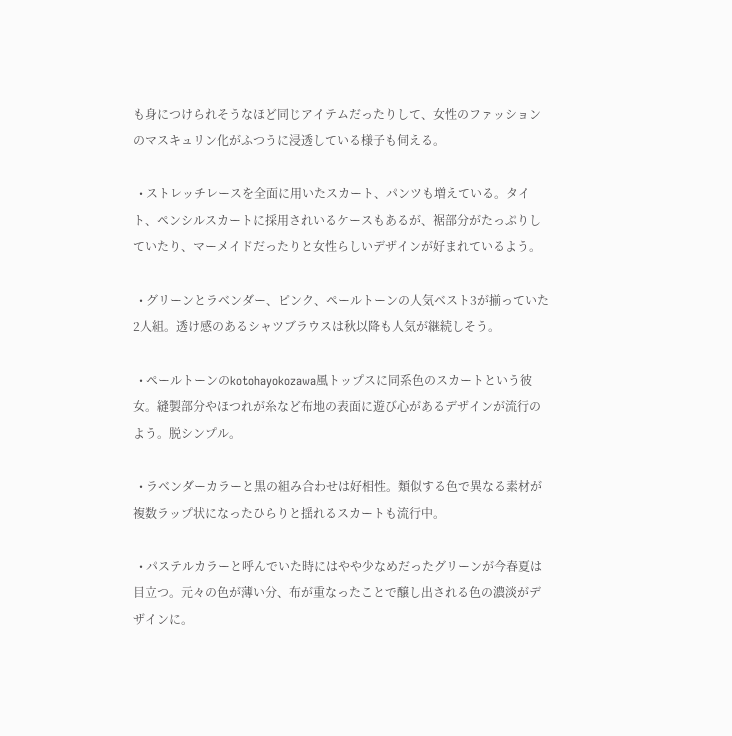も身につけられそうなほど同じアイテムだったりして、女性のファッションのマスキュリン化がふつうに浸透している様子も伺える。

  • ストレッチレースを全面に用いたスカート、パンツも増えている。タイト、ペンシルスカートに採用されいるケースもあるが、裾部分がたっぷりしていたり、マーメイドだったりと女性らしいデザインが好まれているよう。

  • グリーンとラベンダー、ピンク、ペールトーンの人気ベスト3が揃っていた2人組。透け感のあるシャツブラウスは秋以降も人気が継続しそう。

  • ペールトーンのkotohayokozawa風トップスに同系色のスカートという彼女。縫製部分やほつれが糸など布地の表面に遊び心があるデザインが流行のよう。脱シンプル。

  • ラベンダーカラーと黒の組み合わせは好相性。類似する色で異なる素材が複数ラップ状になったひらりと揺れるスカートも流行中。

  • パステルカラーと呼んでいた時にはやや少なめだったグリーンが今春夏は目立つ。元々の色が薄い分、布が重なったことで醸し出される色の濃淡がデザインに。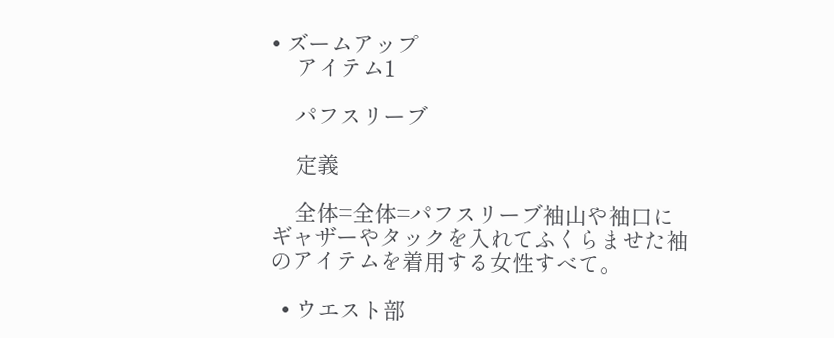• ズームアップ
    アイテム1

    パフスリーブ

    定義

    全体=全体=パフスリーブ袖山や袖口にギャザーやタックを入れてふくらませた袖のアイテムを着用する女性すべて。

  • ウエスト部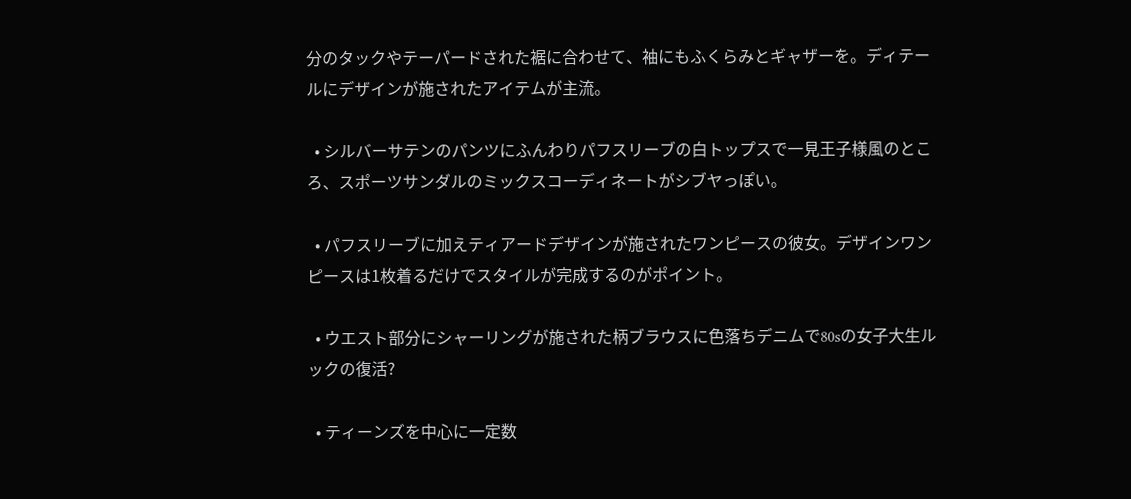分のタックやテーパードされた裾に合わせて、袖にもふくらみとギャザーを。ディテールにデザインが施されたアイテムが主流。

  • シルバーサテンのパンツにふんわりパフスリーブの白トップスで一見王子様風のところ、スポーツサンダルのミックスコーディネートがシブヤっぽい。

  • パフスリーブに加えティアードデザインが施されたワンピースの彼女。デザインワンピースは1枚着るだけでスタイルが完成するのがポイント。

  • ウエスト部分にシャーリングが施された柄ブラウスに色落ちデニムで80sの女子大生ルックの復活?

  • ティーンズを中心に一定数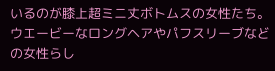いるのが膝上超ミニ丈ボトムスの女性たち。ウエービーなロングヘアやパフスリーブなどの女性らし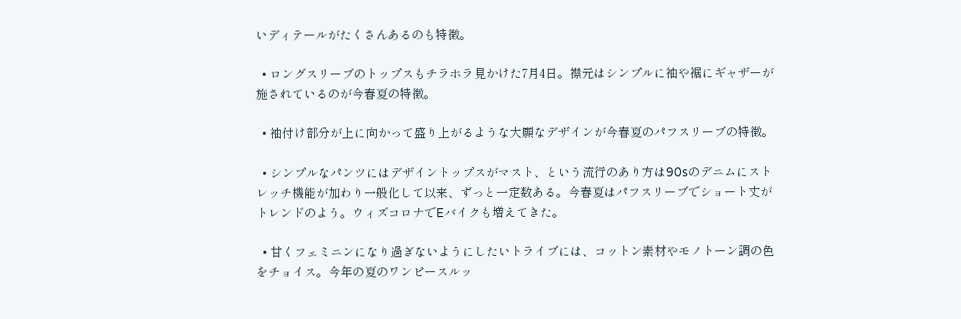いディテールがたくさんあるのも特徴。

  • ロングスリーブのトップスもチラホラ見かけた7月4日。襟元はシンプルに袖や裾にギャザーが施されているのが今春夏の特徴。

  • 袖付け部分が上に向かって盛り上がるような大願なデザインが今春夏のパフスリーブの特徴。

  • シンプルなパンツにはデザイントップスがマスト、という流行のあり方は90sのデニムにストレッチ機能が加わり一般化して以来、ずっと一定数ある。今春夏はパフスリーブでショート丈がトレンドのよう。ウィズコロナでEバイクも増えてきた。

  • 甘くフェミニンになり過ぎないようにしたいトライブには、コットン素材やモノトーン調の色をチョイス。今年の夏のワンピースルッ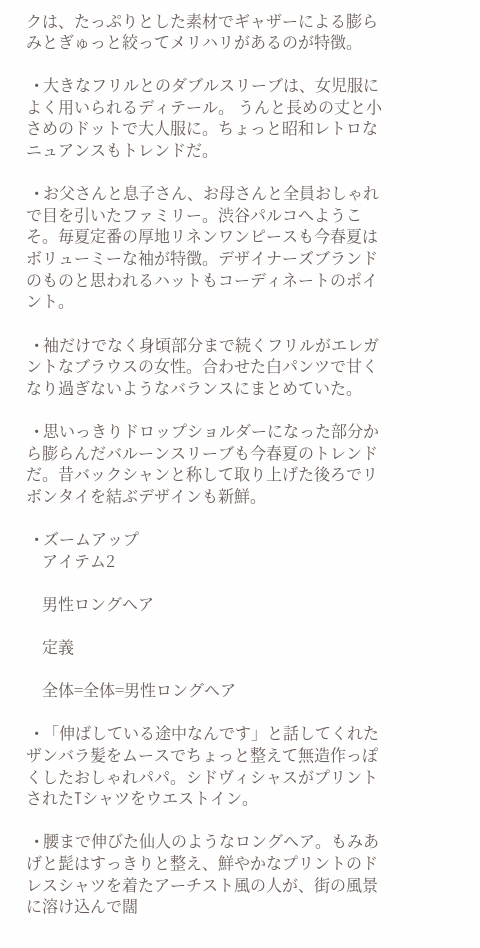クは、たっぷりとした素材でギャザーによる膨らみとぎゅっと絞ってメリハリがあるのが特徴。

  • 大きなフリルとのダブルスリーブは、女児服によく用いられるディテール。 うんと長めの丈と小さめのドットで大人服に。ちょっと昭和レトロなニュアンスもトレンドだ。

  • お父さんと息子さん、お母さんと全員おしゃれで目を引いたファミリー。渋谷パルコへようこそ。毎夏定番の厚地リネンワンピースも今春夏はボリューミーな袖が特徴。デザイナーズブランドのものと思われるハットもコーディネートのポイント。

  • 袖だけでなく身頃部分まで続くフリルがエレガントなブラウスの女性。合わせた白パンツで甘くなり過ぎないようなバランスにまとめていた。

  • 思いっきりドロップショルダーになった部分から膨らんだバルーンスリーブも今春夏のトレンドだ。昔バックシャンと称して取り上げた後ろでリボンタイを結ぶデザインも新鮮。

  • ズームアップ
    アイテム2

    男性ロングヘア

    定義

    全体=全体=男性ロングヘア

  • 「伸ばしている途中なんです」と話してくれたザンバラ髪をムースでちょっと整えて無造作っぽくしたおしゃれパパ。シドヴィシャスがプリントされたTシャツをウエストイン。

  • 腰まで伸びた仙人のようなロングヘア。もみあげと髭はすっきりと整え、鮮やかなプリントのドレスシャツを着たアーチスト風の人が、街の風景に溶け込んで闊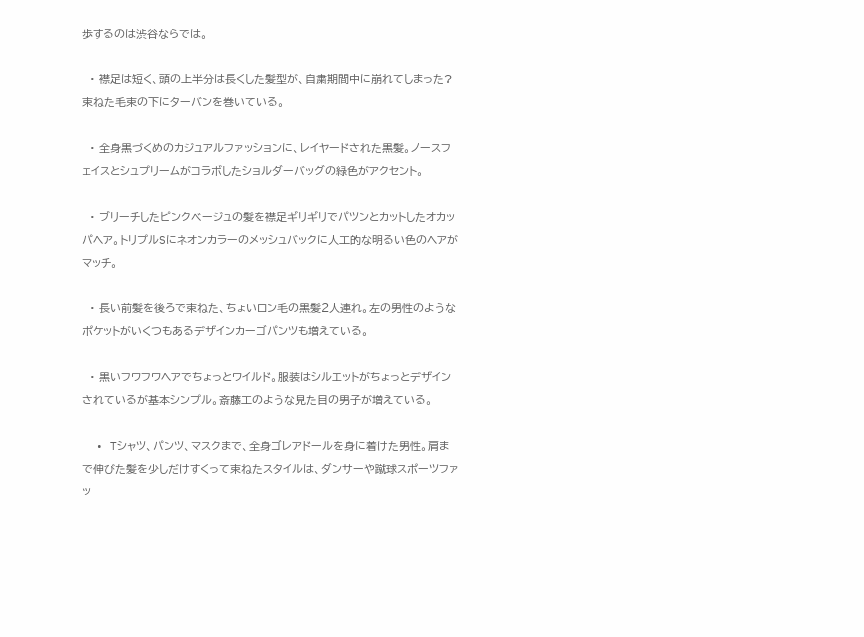歩するのは渋谷ならでは。

  • 襟足は短く、頭の上半分は長くした髪型が、自粛期間中に崩れてしまった?束ねた毛束の下にターバンを巻いている。

  • 全身黒づくめのカジュアルファッションに、レイヤードされた黒髪。ノースフェイスとシュプリームがコラボしたショルダーバッグの緑色がアクセント。

  • ブリーチしたピンクベージュの髪を襟足ギリギリでパツンとカットしたオカッパヘア。トリプルSにネオンカラーのメッシュバックに人工的な明るい色のヘアがマッチ。

  • 長い前髪を後ろで束ねた、ちょいロン毛の黒髪2人連れ。左の男性のようなポケットがいくつもあるデザインカーゴパンツも増えている。

  • 黒いフワフワヘアでちょっとワイルド。服装はシルエットがちょっとデザインされているが基本シンプル。斎藤工のような見た目の男子が増えている。

  • Tシャツ、パンツ、マスクまで、全身ゴレアドールを身に着けた男性。肩まで伸びた髪を少しだけすくって束ねたスタイルは、ダンサーや蹴球スポーツファッ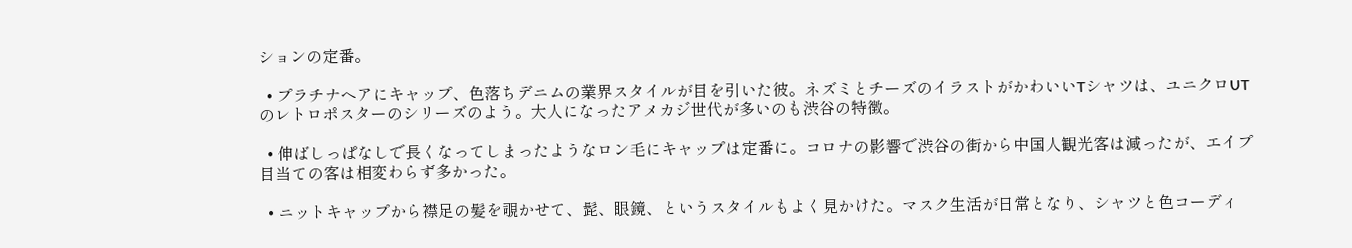ションの定番。

  • プラチナヘアにキャップ、色落ちデニムの業界スタイルが目を引いた彼。ネズミとチーズのイラストがかわいいTシャツは、ユニクロUTのレトロポスターのシリーズのよう。大人になったアメカジ世代が多いのも渋谷の特徴。

  • 伸ばしっぱなしで長くなってしまったようなロン毛にキャップは定番に。コロナの影響で渋谷の街から中国人観光客は減ったが、エイプ目当ての客は相変わらず多かった。

  • ニットキャップから襟足の髪を覗かせて、髭、眼鏡、というスタイルもよく見かけた。マスク生活が日常となり、シャツと色コーディ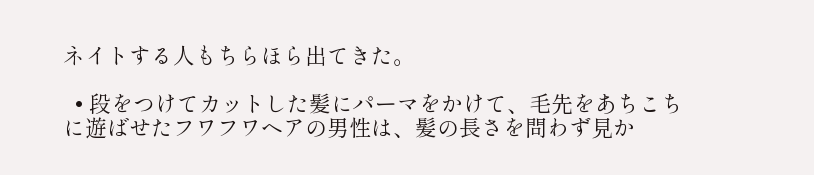ネイトする人もちらほら出てきた。

  • 段をつけてカットした髪にパーマをかけて、毛先をあちこちに遊ばせたフワフワヘアの男性は、髪の長さを問わず見か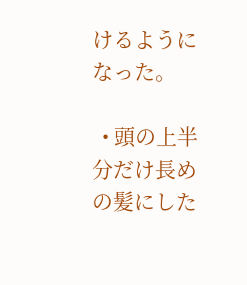けるようになった。

  • 頭の上半分だけ長めの髪にした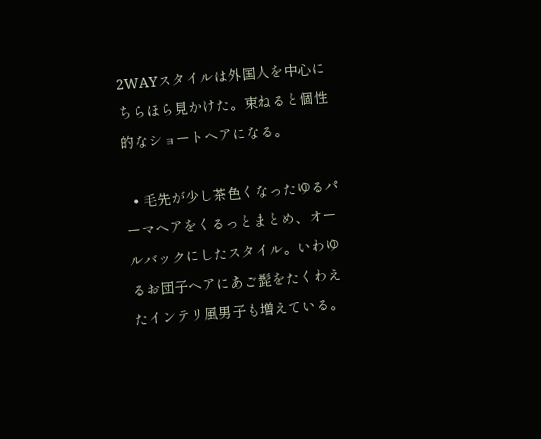2WAYスタイルは外国人を中心にちらほら見かけた。束ねると個性的なショートヘアになる。

  • 毛先が少し茶色くなったゆるパーマヘアをくるっとまとめ、オールバックにしたスタイル。いわゆるお団子ヘアにあご髭をたくわえたインテリ風男子も増えている。